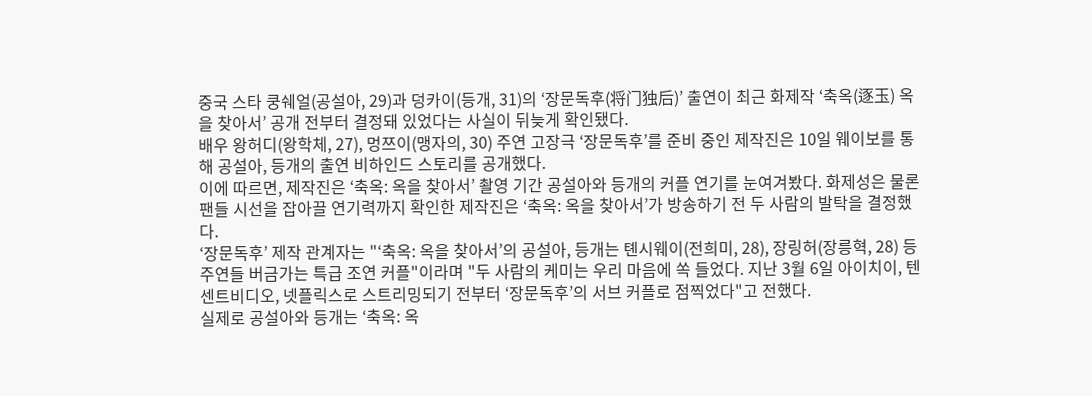중국 스타 쿵쉐얼(공설아, 29)과 덩카이(등개, 31)의 ‘장문독후(将门独后)’ 출연이 최근 화제작 ‘축옥(逐玉) 옥을 찾아서’ 공개 전부터 결정돼 있었다는 사실이 뒤늦게 확인됐다.
배우 왕허디(왕학체, 27), 멍쯔이(맹자의, 30) 주연 고장극 ‘장문독후’를 준비 중인 제작진은 10일 웨이보를 통해 공설아, 등개의 출연 비하인드 스토리를 공개했다.
이에 따르면, 제작진은 ‘축옥: 옥을 찾아서’ 촬영 기간 공설아와 등개의 커플 연기를 눈여겨봤다. 화제성은 물론 팬들 시선을 잡아끌 연기력까지 확인한 제작진은 ‘축옥: 옥을 찾아서’가 방송하기 전 두 사람의 발탁을 결정했다.
‘장문독후’ 제작 관계자는 "‘축옥: 옥을 찾아서’의 공설아, 등개는 톈시웨이(전희미, 28), 장링허(장릉혁, 28) 등 주연들 버금가는 특급 조연 커플"이라며 "두 사람의 케미는 우리 마음에 쏙 들었다. 지난 3월 6일 아이치이, 텐센트비디오, 넷플릭스로 스트리밍되기 전부터 ‘장문독후’의 서브 커플로 점찍었다"고 전했다.
실제로 공설아와 등개는 ‘축옥: 옥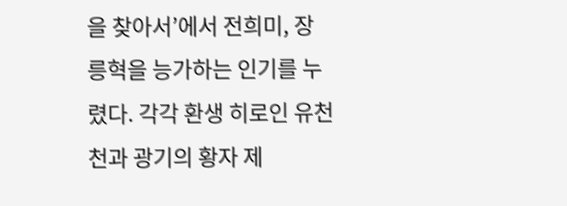을 찾아서’에서 전희미, 장릉혁을 능가하는 인기를 누렸다. 각각 환생 히로인 유천천과 광기의 황자 제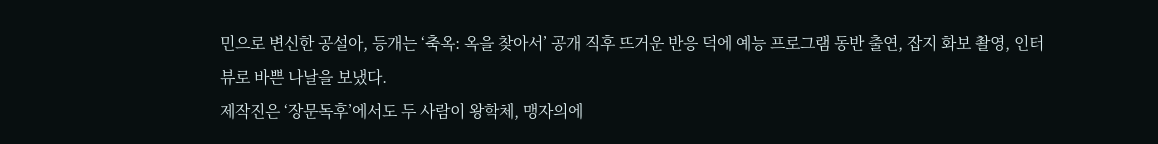민으로 변신한 공설아, 등개는 ‘축옥: 옥을 찾아서’ 공개 직후 뜨거운 반응 덕에 예능 프로그램 동반 출연, 잡지 화보 촬영, 인터뷰로 바쁜 나날을 보냈다.
제작진은 ‘장문독후’에서도 두 사람이 왕학체, 맹자의에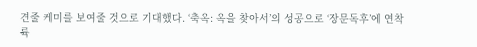견줄 케미를 보여줄 것으로 기대했다. ‘축옥: 옥을 찾아서’의 성공으로 ‘장문독후’에 연착륙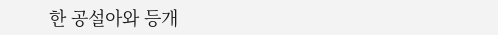한 공설아와 등개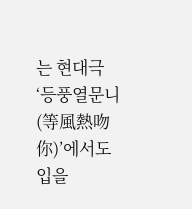는 현대극 ‘등풍열문니(等風熱吻你)’에서도 입을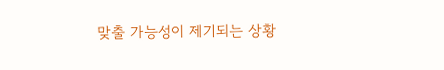맞출 가능성이 제기되는 상황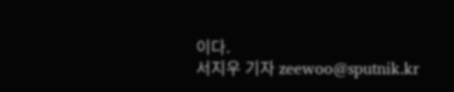이다.
서지우 기자 zeewoo@sputnik.kr